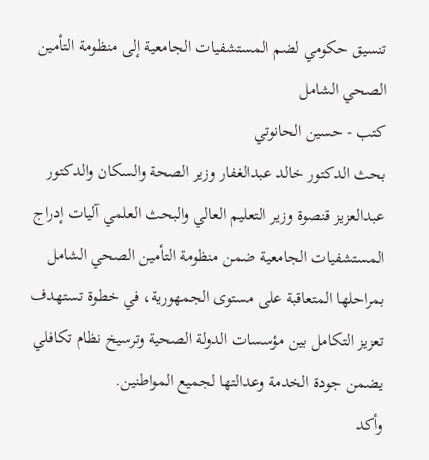تنسيق حكومي لضم المستشفيات الجامعية إلى منظومة التأمين الصحي الشامل
كتب - حسين الحانوتي
بحث الدكتور خالد عبدالغفار وزير الصحة والسكان والدكتور عبدالعزيز قنصوة وزير التعليم العالي والبحث العلمي آليات إدراج المستشفيات الجامعية ضمن منظومة التأمين الصحي الشامل بمراحلها المتعاقبة على مستوى الجمهورية، في خطوة تستهدف تعزيز التكامل بين مؤسسات الدولة الصحية وترسيخ نظام تكافلي يضمن جودة الخدمة وعدالتها لجميع المواطنين.
وأكد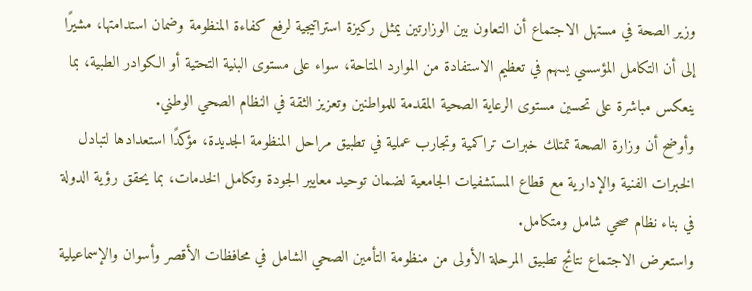وزير الصحة في مستهل الاجتماع أن التعاون بين الوزارتين يمثل ركيزة استراتيجية لرفع كفاءة المنظومة وضمان استدامتها، مشيرًا إلى أن التكامل المؤسسي يسهم في تعظيم الاستفادة من الموارد المتاحة، سواء على مستوى البنية التحتية أو الكوادر الطبية، بما ينعكس مباشرة على تحسين مستوى الرعاية الصحية المقدمة للمواطنين وتعزيز الثقة في النظام الصحي الوطني.
وأوضح أن وزارة الصحة تمتلك خبرات تراكمية وتجارب عملية في تطبيق مراحل المنظومة الجديدة، مؤكدًا استعدادها لتبادل الخبرات الفنية والإدارية مع قطاع المستشفيات الجامعية لضمان توحيد معايير الجودة وتكامل الخدمات، بما يحقق رؤية الدولة في بناء نظام صحي شامل ومتكامل.
واستعرض الاجتماع نتائج تطبيق المرحلة الأولى من منظومة التأمين الصحي الشامل في محافظات الأقصر وأسوان والإسماعيلية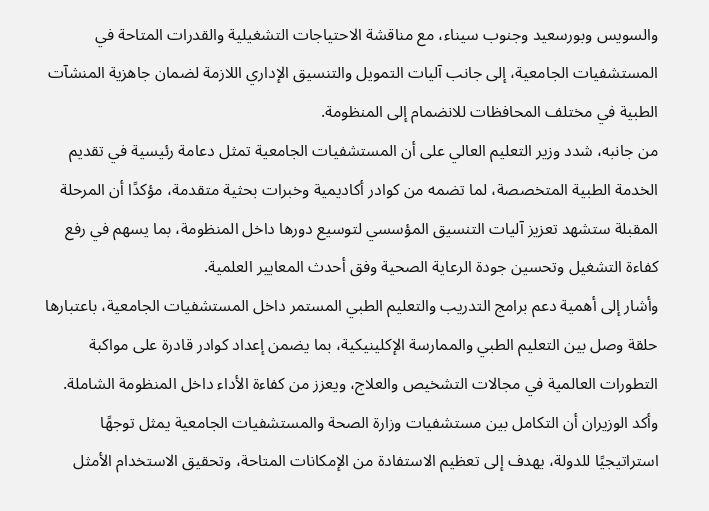والسويس وبورسعيد وجنوب سيناء، مع مناقشة الاحتياجات التشغيلية والقدرات المتاحة في المستشفيات الجامعية، إلى جانب آليات التمويل والتنسيق الإداري اللازمة لضمان جاهزية المنشآت الطبية في مختلف المحافظات للانضمام إلى المنظومة.
من جانبه، شدد وزير التعليم العالي على أن المستشفيات الجامعية تمثل دعامة رئيسية في تقديم الخدمة الطبية المتخصصة، لما تضمه من كوادر أكاديمية وخبرات بحثية متقدمة، مؤكدًا أن المرحلة المقبلة ستشهد تعزيز آليات التنسيق المؤسسي لتوسيع دورها داخل المنظومة، بما يسهم في رفع كفاءة التشغيل وتحسين جودة الرعاية الصحية وفق أحدث المعايير العلمية.
وأشار إلى أهمية دعم برامج التدريب والتعليم الطبي المستمر داخل المستشفيات الجامعية، باعتبارها حلقة وصل بين التعليم الطبي والممارسة الإكلينيكية، بما يضمن إعداد كوادر قادرة على مواكبة التطورات العالمية في مجالات التشخيص والعلاج، ويعزز من كفاءة الأداء داخل المنظومة الشاملة.
وأكد الوزيران أن التكامل بين مستشفيات وزارة الصحة والمستشفيات الجامعية يمثل توجهًا استراتيجيًا للدولة، يهدف إلى تعظيم الاستفادة من الإمكانات المتاحة، وتحقيق الاستخدام الأمثل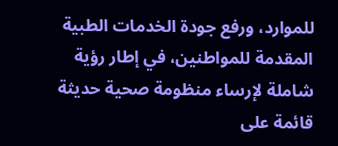للموارد، ورفع جودة الخدمات الطبية المقدمة للمواطنين، في إطار رؤية شاملة لإرساء منظومة صحية حديثة قائمة على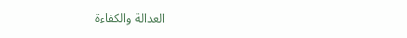العدالة والكفاءة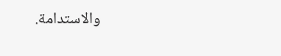والاستدامة.